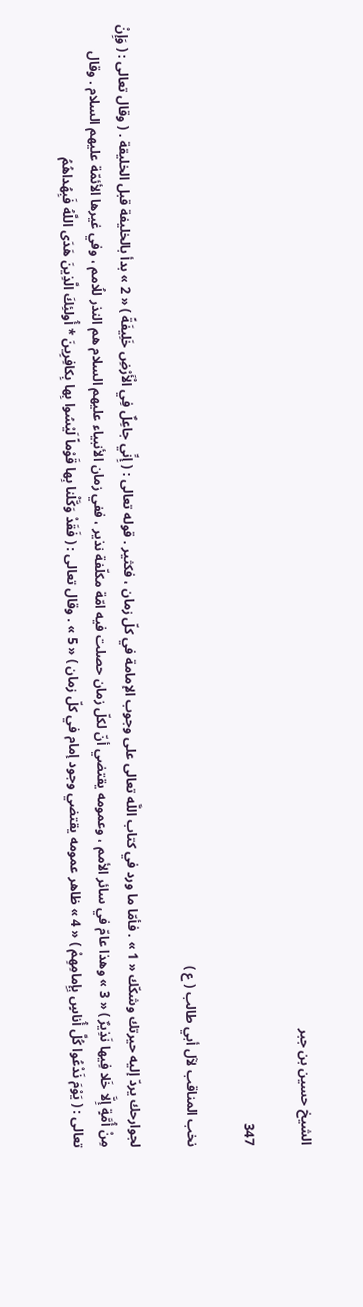الشيخ حسين بن جبر

347

نخب المناقب لآل أبي طالب ( ع )

لجوارحك يردّ إليه حيرتك وشكّك « 1 » . فأمّا ما ورد في كتاب اللَّه تعالى على وجوب الإمامة في كلّ زمان ، فكثير . قوله تعالى : ( إِنِّي جاعِلٌ فِي الْأَرْضِ خَلِيفَةً ) « 2 » بدأ بالخليفة قبل الخليقة . ( وقال تعالى : ( وَإِنْ مِنْ أُمَّةٍ إِلَّا خَلا فِيها نَذِيرٌ ) « 3 » وهذا عامّ في سائر الأمم ، وعمومه يقتضي أنّ لكلّ زمان حصلت فيه امّة مكلّفة نذير ، ففي زمان الأنبياء عليهم السلام هم النذر للُامم ، وفي غيرها الأئمّة عليهم السلام . وقال تعالى : ( يَوْمَ نَدْعُوا كُلَّ أُناسٍ بِإِمامِهِمْ ) « 4 » ظاهر عمومه يقتضي وجود إمام في كلّ زمان ) « 5 » . وقال تعالى : ( فَقَدْ وَكَّلْنا بِها قَوْماً لَيْسُوا بِها بِكافِرِينَ * أُولئِكَ الَّذِينَ هَدَى اللَّهُ فَبِهُداهُمُ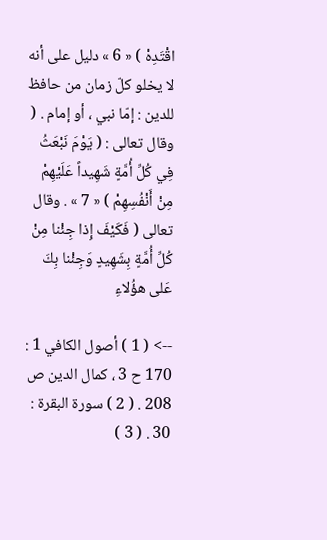اقْتَدِهْ ) « 6 » دليل على أنه لا يخلو كلّ زمان من حافظ للدين : إمّا نبي ، أو إمام . ( وقال تعالى : ( يَوْمَ نَبْعَثُ فِي كُلِّ أُمَّةٍ شَهِيداً عَلَيْهِمْ مِنْ أَنْفُسِهِمْ ) « 7 » . وقال تعالى ( فَكَيْفَ إِذا جِئْنا مِنْ كُلِّ أُمَّةٍ بِشَهِيدٍ وَجِئْنا بِكَ عَلى هؤُلاءِ

--> ( 1 ) أصول الكافي 1 : 170 ح 3 ، كمال الدين ص 208 . ( 2 ) سورة البقرة : 30 . ( 3 )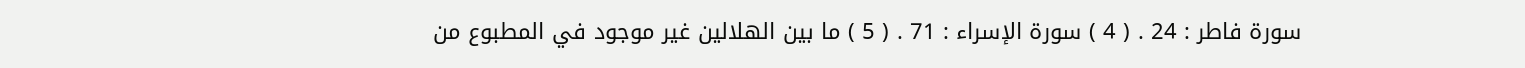سورة فاطر : 24 . ( 4 ) سورة الإسراء : 71 . ( 5 ) ما بين الهلالين غير موجود في المطبوع من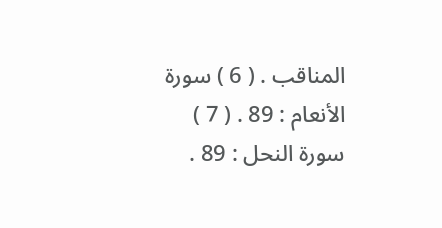المناقب . ( 6 ) سورة الأنعام : 89 . ( 7 ) سورة النحل : 89 .